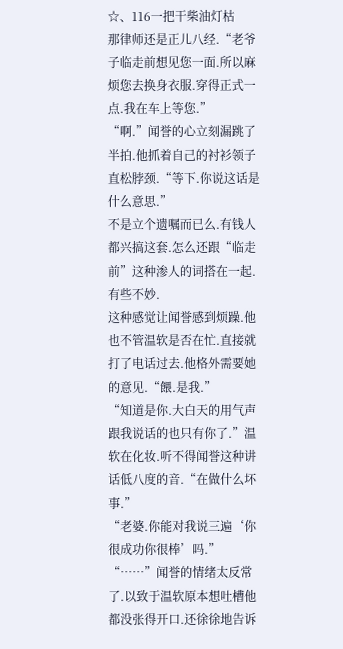☆、116一把干柴油灯枯
那律师还是正儿八经.“老爷子临走前想见您一面.所以麻烦您去换身衣服.穿得正式一点.我在车上等您.”
“啊.”闻誉的心立刻漏跳了半拍.他抓着自己的衬衫领子直松脖颈.“等下.你说这话是什么意思.”
不是立个遗嘱而已么.有钱人都兴搞这套.怎么还跟“临走前”这种渗人的词搭在一起.有些不妙.
这种感觉让闻誉感到烦躁.他也不管温软是否在忙.直接就打了电话过去.他格外需要她的意见.“餵.是我.”
“知道是你.大白天的用气声跟我说话的也只有你了.”温软在化妆.听不得闻誉这种讲话低八度的音.“在做什么坏事.”
“老婆.你能对我说三遍‘你很成功你很棒’吗.”
“……”闻誉的情绪太反常了.以致于温软原本想吐槽他都没张得开口.还徐徐地告诉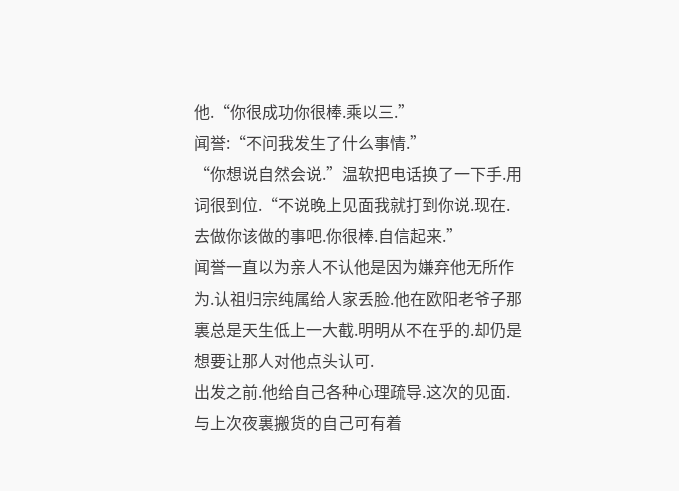他.“你很成功你很棒.乘以三.”
闻誉:“不问我发生了什么事情.”
“你想说自然会说.”温软把电话换了一下手.用词很到位.“不说晚上见面我就打到你说.现在.去做你该做的事吧.你很棒.自信起来.”
闻誉一直以为亲人不认他是因为嫌弃他无所作为.认祖归宗纯属给人家丢脸.他在欧阳老爷子那裏总是天生低上一大截.明明从不在乎的.却仍是想要让那人对他点头认可.
出发之前.他给自己各种心理疏导.这次的见面.与上次夜裏搬货的自己可有着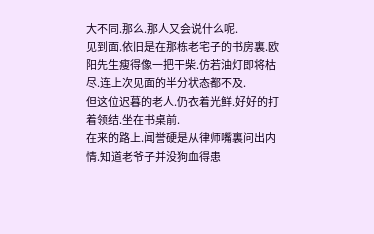大不同.那么.那人又会说什么呢.
见到面.依旧是在那栋老宅子的书房裏.欧阳先生瘦得像一把干柴.仿若油灯即将枯尽.连上次见面的半分状态都不及.
但这位迟暮的老人.仍衣着光鲜.好好的打着领结.坐在书桌前.
在来的路上.闻誉硬是从律师嘴裏问出内情.知道老爷子并没狗血得患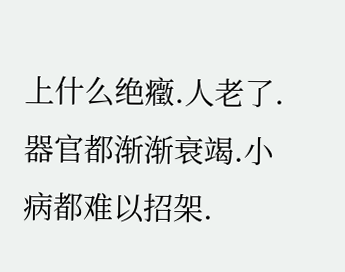上什么绝癥.人老了.器官都渐渐衰竭.小病都难以招架.